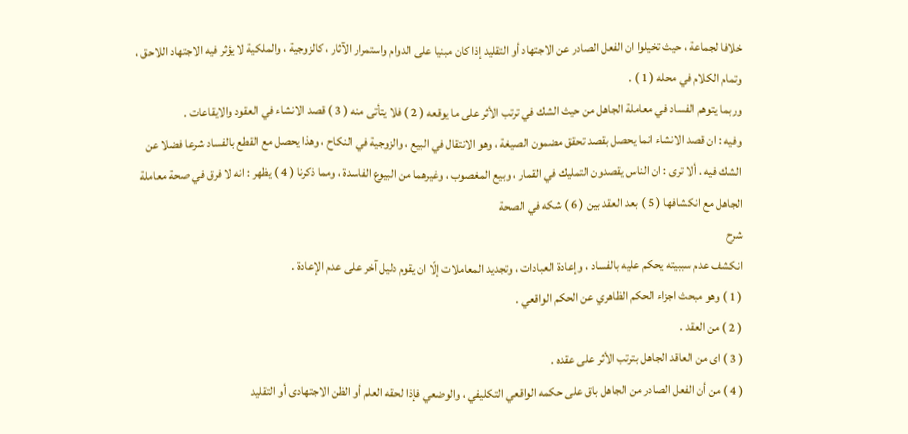خلافا لجماعة ، حيث تخيلوا ان الفعل الصادر عن الاجتهاد أو التقليد إذا كان مبنيا على الدوام واستمرار الآثار ، كالزوجية ، والملكية لا يؤثر فيه الاجتهاد اللاحق ، وتمام الكلام في محله ( 1 ) .
وربما يتوهم الفساد في معاملة الجاهل من حيث الشك في ترتب الأثر على ما يوقعه ( 2 ) فلا يتأتى منه ( 3 ) قصد الانشاء في العقود والايقاعات .
وفيه : ان قصد الانشاء انما يحصل بقصد تحقق مضمون الصيغة ، وهو الانتقال في البيع ، والزوجية في النكاح ، وهذا يحصل مع القطع بالفساد شرعا فضلا عن الشك فيه . ألا ترى : ان الناس يقصدون التمليك في القمار ، وبيع المغصوب ، وغيرهما من البيوع الفاسدة ، ومما ذكرنا ( 4 ) يظهر : انه لا فرق في صحة معاملة الجاهل مع انكشافها ( 5 ) بعد العقد بين ( 6 ) شكه في الصحة
شرح
انكشف عدم سببيته يحكم عليه بالفساد ، وإعادة العبادات ، وتجديد المعاملات إلّا ان يقوم دليل آخر على عدم الإعادة .
( 1 ) وهو مبحث اجزاء الحكم الظاهري عن الحكم الواقعي .
( 2 ) من العقد .
( 3 ) اى من العاقد الجاهل بترتب الأثر على عقده .
( 4 ) من أن الفعل الصادر من الجاهل باق على حكمه الواقعي التكليفي ، والوضعي فإذا لحقه العلم أو الظن الاجتهادى أو التقليد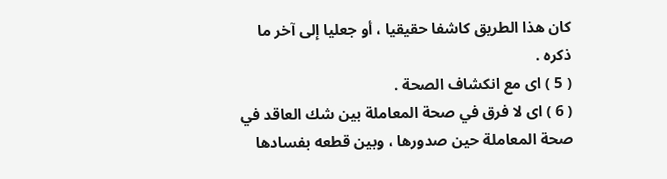كان هذا الطريق كاشفا حقيقيا ، أو جعليا إلى آخر ما ذكره .
( 5 ) اى مع انكشاف الصحة .
( 6 ) اى لا فرق في صحة المعاملة بين شك العاقد في صحة المعاملة حين صدورها ، وبين قطعه بفسادها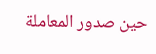حين صدور المعاملة